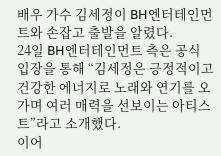배우 가수 김세정이 BH엔터테인먼트와 손잡고 출발을 알렸다.
24일 BH엔터테인먼트 측은 공식 입장을 통해 “김세정은 긍정적이고 건강한 에너지로 노래와 연기를 오가며 여러 매력을 선보이는 아티스트”라고 소개했다.
이어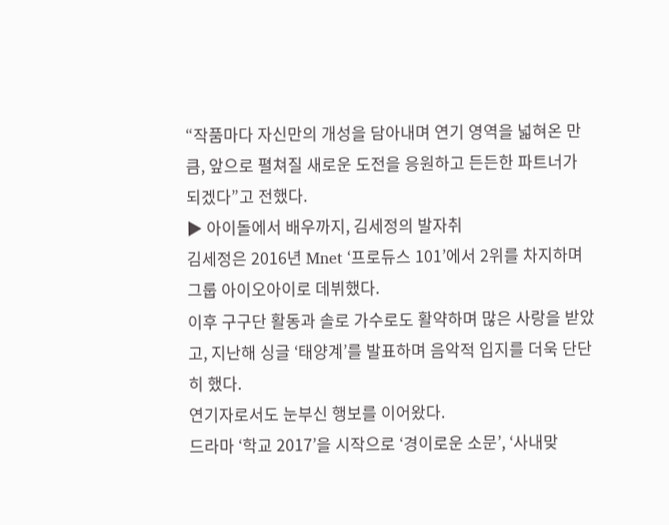“작품마다 자신만의 개성을 담아내며 연기 영역을 넓혀온 만큼, 앞으로 펼쳐질 새로운 도전을 응원하고 든든한 파트너가 되겠다”고 전했다.
▶ 아이돌에서 배우까지, 김세정의 발자취
김세정은 2016년 Mnet ‘프로듀스 101’에서 2위를 차지하며 그룹 아이오아이로 데뷔했다.
이후 구구단 활동과 솔로 가수로도 활약하며 많은 사랑을 받았고, 지난해 싱글 ‘태양계’를 발표하며 음악적 입지를 더욱 단단히 했다.
연기자로서도 눈부신 행보를 이어왔다.
드라마 ‘학교 2017’을 시작으로 ‘경이로운 소문’, ‘사내맞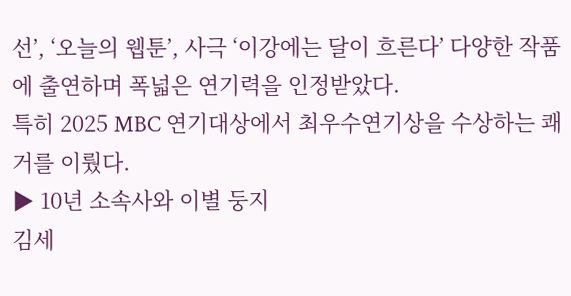선’, ‘오늘의 웹툰’, 사극 ‘이강에는 달이 흐른다’ 다양한 작품에 출연하며 폭넓은 연기력을 인정받았다.
특히 2025 MBC 연기대상에서 최우수연기상을 수상하는 쾌거를 이뤘다.
▶ 10년 소속사와 이별 둥지
김세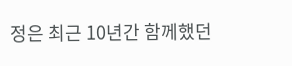정은 최근 10년간 함께했던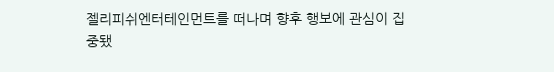젤리피쉬엔터테인먼트를 떠나며 향후 행보에 관심이 집중됐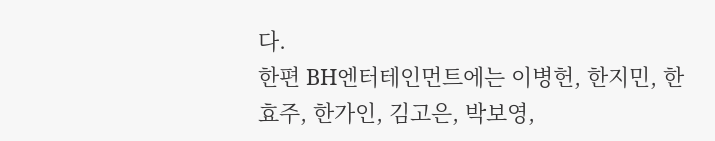다.
한편 BH엔터테인먼트에는 이병헌, 한지민, 한효주, 한가인, 김고은, 박보영,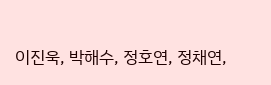이진욱, 박해수, 정호연, 정채연,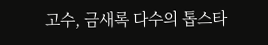고수, 금새록 다수의 톱스타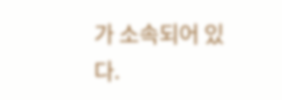가 소속되어 있다.